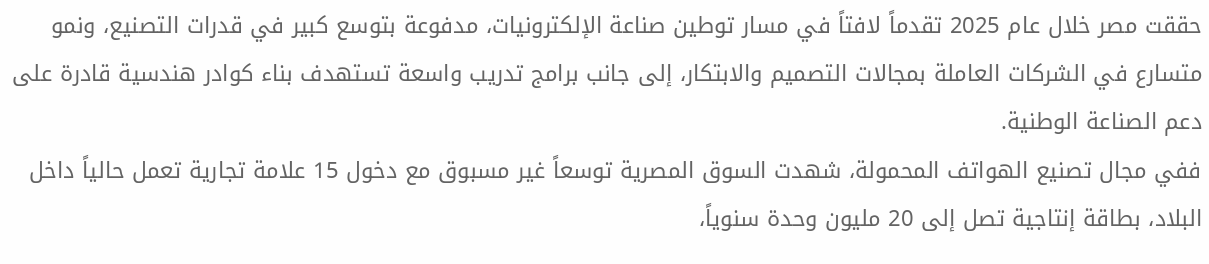حققت مصر خلال عام 2025 تقدماً لافتاً في مسار توطين صناعة الإلكترونيات، مدفوعة بتوسع كبير في قدرات التصنيع، ونمو متسارع في الشركات العاملة بمجالات التصميم والابتكار، إلى جانب برامج تدريب واسعة تستهدف بناء كوادر هندسية قادرة على دعم الصناعة الوطنية.
ففي مجال تصنيع الهواتف المحمولة، شهدت السوق المصرية توسعاً غير مسبوق مع دخول 15 علامة تجارية تعمل حالياً داخل البلاد، بطاقة إنتاجية تصل إلى 20 مليون وحدة سنوياً،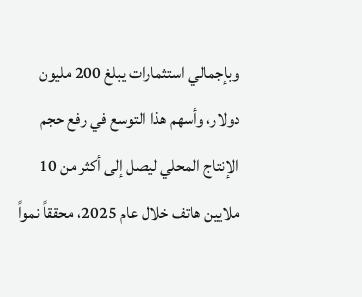وبإجمالي استثمارات يبلغ 200 مليون دولار، وأسهم هذا التوسع في رفع حجم الإنتاج المحلي ليصل إلى أكثر من 10 ملايين هاتف خلال عام 2025، محققاً نمواً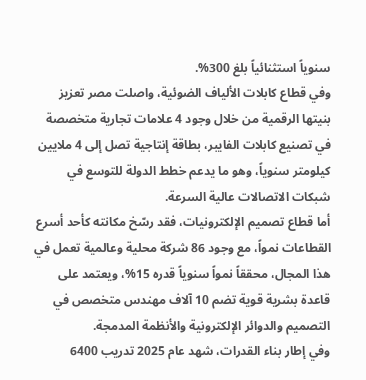سنوياً استثنائياً بلغ 300%.
وفي قطاع كابلات الألياف الضوئية، واصلت مصر تعزيز بنيتها الرقمية من خلال وجود 4 علامات تجارية متخصصة في تصنيع كابلات الفايبر، بطاقة إنتاجية تصل إلى 4 ملايين كيلومتر سنوياً، وهو ما يدعم خطط الدولة للتوسع في شبكات الاتصالات عالية السرعة.
أما قطاع تصميم الإلكترونيات، فقد رسّخ مكانته كأحد أسرع القطاعات نمواً، مع وجود 86 شركة محلية وعالمية تعمل في هذا المجال، محققاً نمواً سنوياً قدره 15%، ويعتمد على قاعدة بشرية قوية تضم 10 آلاف مهندس متخصص في التصميم والدوائر الإلكترونية والأنظمة المدمجة.
وفي إطار بناء القدرات، شهد عام 2025 تدريب 6400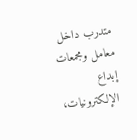متدرب داخل معامل ومجمعات إبداع الإلكترونيات،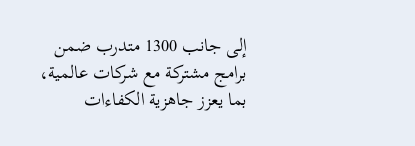إلى جانب 1300 متدرب ضمن برامج مشتركة مع شركات عالمية، بما يعزز جاهزية الكفاءات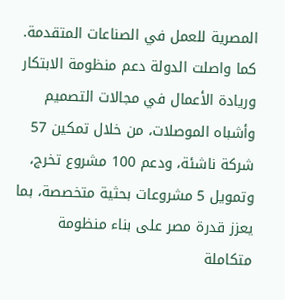المصرية للعمل في الصناعات المتقدمة.
كما واصلت الدولة دعم منظومة الابتكار وريادة الأعمال في مجالات التصميم وأشباه الموصلات، من خلال تمكين 57 شركة ناشئة، ودعم 100 مشروع تخرج، وتمويل 5 مشروعات بحثية متخصصة، بما يعزز قدرة مصر على بناء منظومة متكاملة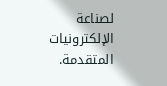لصناعة الإلكترونيات المتقدمة.